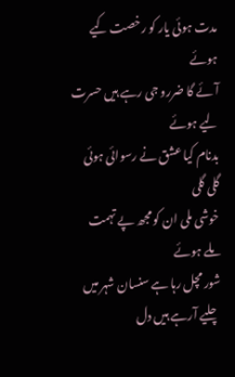مدت ہوئی یار کو رخصت کیے ہوئے
آئے گا ضررو جی رہے ہیں حسرت لیے ہوئے
بدنام کیا عشق نے رسوائی ہوئی گلی گلی
خوشی ملی ان کو مجھ پے تہمت ملے ہوئے
شور مچل رہا ہے سنسان شہر میں
چلیے آرہے ہیں دل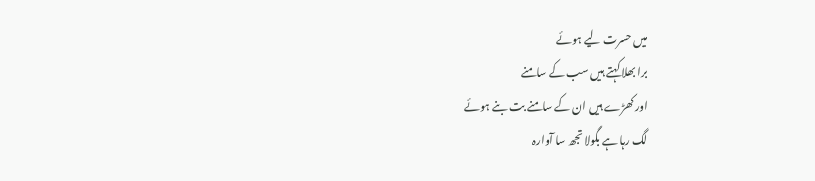میں حسرت لیے ہوئے
برا بھلا کہتے ہیں سب کے سامنے
اور کھڑے ہیں ان کے سامنے بت بنے ہوئے
لگ رہا ہے بگولا تجھ سا آوارہ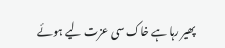پھیر رہا ہے خاک سی عزت لیے ہوئے